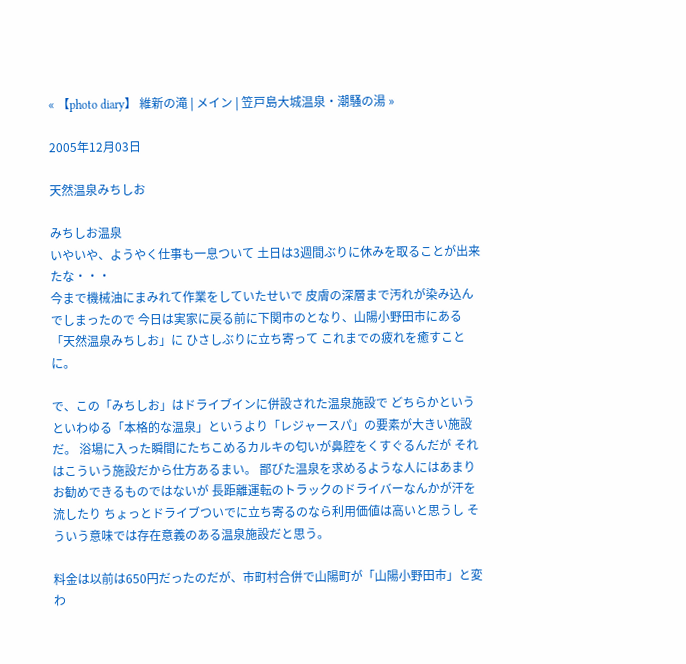« 【photo diary】 維新の滝 | メイン | 笠戸島大城温泉・潮騒の湯 »

2005年12月03日

天然温泉みちしお

みちしお温泉
いやいや、ようやく仕事も一息ついて 土日は3週間ぶりに休みを取ることが出来たな・・・
今まで機械油にまみれて作業をしていたせいで 皮膚の深層まで汚れが染み込んでしまったので 今日は実家に戻る前に下関市のとなり、山陽小野田市にある「天然温泉みちしお」に ひさしぶりに立ち寄って これまでの疲れを癒すことに。

で、この「みちしお」はドライブインに併設された温泉施設で どちらかというといわゆる「本格的な温泉」というより「レジャースパ」の要素が大きい施設だ。 浴場に入った瞬間にたちこめるカルキの匂いが鼻腔をくすぐるんだが それはこういう施設だから仕方あるまい。 鄙びた温泉を求めるような人にはあまりお勧めできるものではないが 長距離運転のトラックのドライバーなんかが汗を流したり ちょっとドライブついでに立ち寄るのなら利用価値は高いと思うし そういう意味では存在意義のある温泉施設だと思う。

料金は以前は650円だったのだが、市町村合併で山陽町が「山陽小野田市」と変わ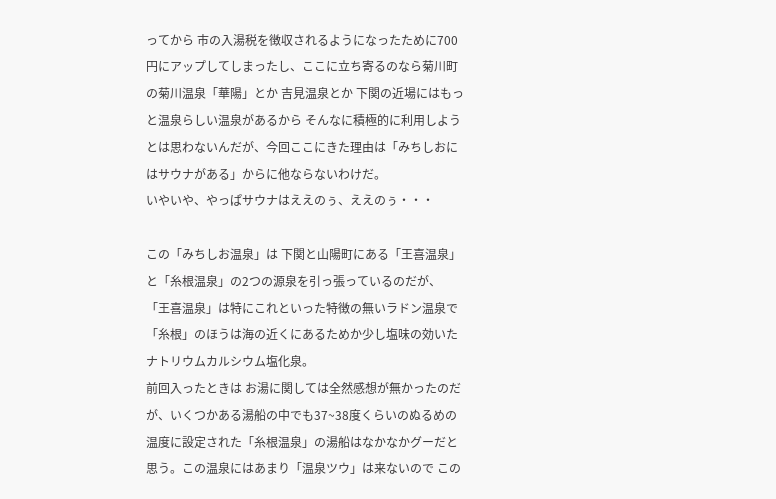ってから 市の入湯税を徴収されるようになったために700円にアップしてしまったし、ここに立ち寄るのなら菊川町の菊川温泉「華陽」とか 吉見温泉とか 下関の近場にはもっと温泉らしい温泉があるから そんなに積極的に利用しようとは思わないんだが、今回ここにきた理由は「みちしおにはサウナがある」からに他ならないわけだ。
いやいや、やっぱサウナはええのぅ、ええのぅ・・・

この「みちしお温泉」は 下関と山陽町にある「王喜温泉」と「糸根温泉」の2つの源泉を引っ張っているのだが、「王喜温泉」は特にこれといった特徴の無いラドン温泉で 「糸根」のほうは海の近くにあるためか少し塩味の効いたナトリウムカルシウム塩化泉。
前回入ったときは お湯に関しては全然感想が無かったのだが、いくつかある湯船の中でも37~38度くらいのぬるめの温度に設定された「糸根温泉」の湯船はなかなかグーだと思う。この温泉にはあまり「温泉ツウ」は来ないので この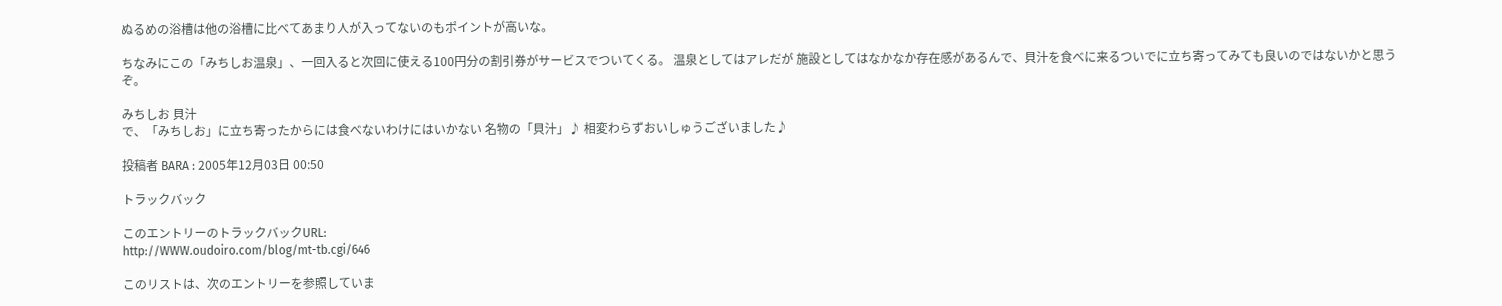ぬるめの浴槽は他の浴槽に比べてあまり人が入ってないのもポイントが高いな。

ちなみにこの「みちしお温泉」、一回入ると次回に使える100円分の割引券がサービスでついてくる。 温泉としてはアレだが 施設としてはなかなか存在感があるんで、貝汁を食べに来るついでに立ち寄ってみても良いのではないかと思うぞ。

みちしお 貝汁
で、「みちしお」に立ち寄ったからには食べないわけにはいかない 名物の「貝汁」♪ 相変わらずおいしゅうございました♪

投稿者 BARA : 2005年12月03日 00:50

トラックバック

このエントリーのトラックバックURL:
http://WWW.oudoiro.com/blog/mt-tb.cgi/646

このリストは、次のエントリーを参照していま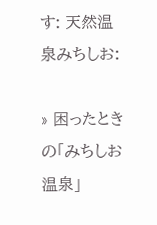す: 天然温泉みちしお:

» 困ったときの「みちしお温泉」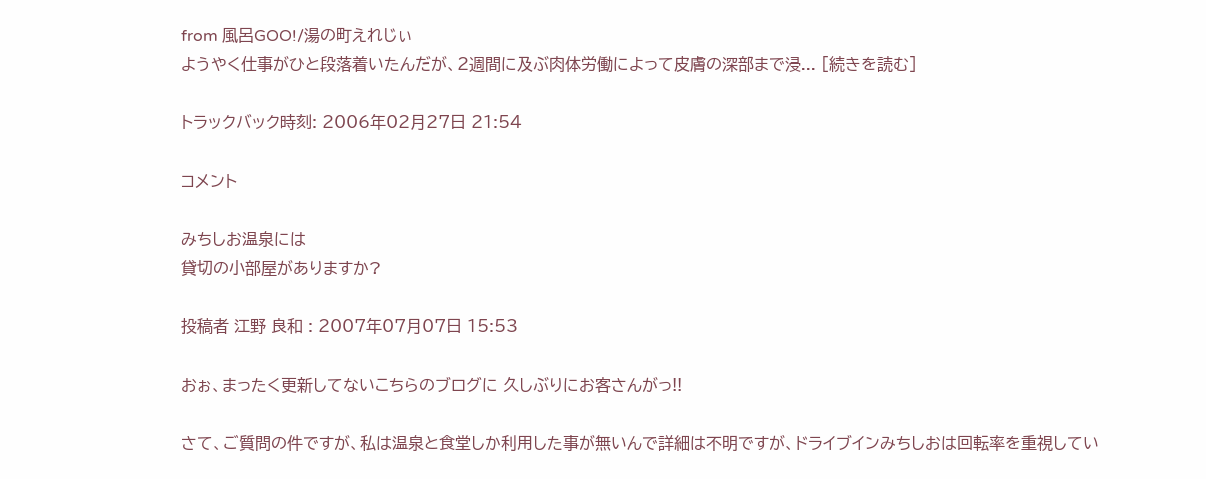from 風呂GOO!/湯の町えれじぃ
ようやく仕事がひと段落着いたんだが、2週間に及ぶ肉体労働によって皮膚の深部まで浸... [続きを読む]

トラックバック時刻: 2006年02月27日 21:54

コメント

みちしお温泉には
貸切の小部屋がありますか?

投稿者 江野 良和 : 2007年07月07日 15:53

おぉ、まったく更新してないこちらのブログに 久しぶりにお客さんがっ!!

さて、ご質問の件ですが、私は温泉と食堂しか利用した事が無いんで詳細は不明ですが、ドライブインみちしおは回転率を重視してい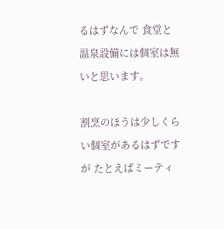るはずなんで 食堂と温泉設備には個室は無いと思います。

割烹のほうは少しくらい個室があるはずですが たとえばミーティ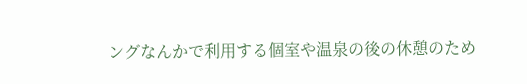ングなんかで利用する個室や温泉の後の休憩のため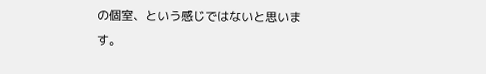の個室、という感じではないと思います。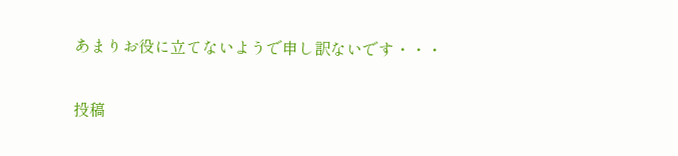あまりお役に立てないようで申し訳ないです・・・

投稿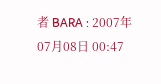者 BARA : 2007年07月08日 00:47